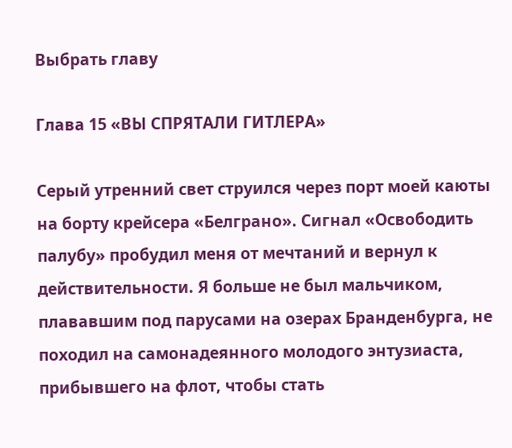Выбрать главу

Глава 15 «ВЫ СПРЯТАЛИ ГИТЛЕРА»

Серый утренний свет струился через порт моей каюты на борту крейсера «Белграно». Сигнал «Освободить палубу» пробудил меня от мечтаний и вернул к действительности. Я больше не был мальчиком, плававшим под парусами на озерах Бранденбурга, не походил на самонадеянного молодого энтузиаста, прибывшего на флот, чтобы стать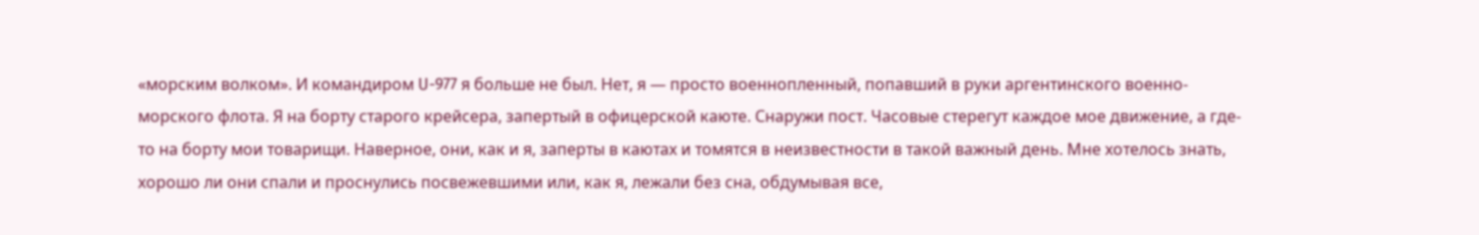«морским волком». И командиром U-977 я больше не был. Нет, я — просто военнопленный, попавший в руки аргентинского военно-морского флота. Я на борту старого крейсера, запертый в офицерской каюте. Снаружи пост. Часовые стерегут каждое мое движение, а где-то на борту мои товарищи. Наверное, они, как и я, заперты в каютах и томятся в неизвестности в такой важный день. Мне хотелось знать, хорошо ли они спали и проснулись посвежевшими или, как я, лежали без сна, обдумывая все,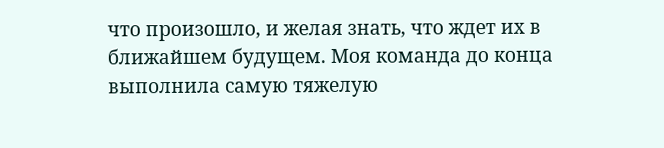что произошло, и желая знать, что ждет их в ближайшем будущем. Моя команда до конца выполнила самую тяжелую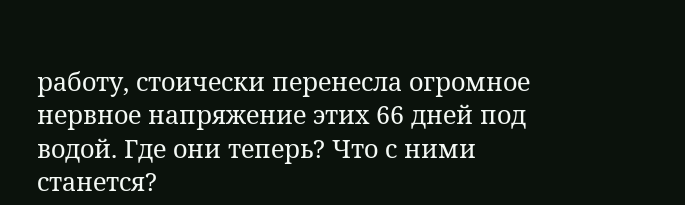работу, стоически перенесла огромное нервное напряжение этих 66 дней под водой. Где они теперь? Что с ними станется?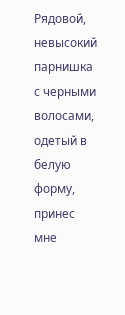Рядовой, невысокий парнишка с черными волосами, одетый в белую форму, принес мне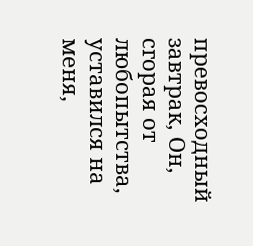превосходный завтрак, Он, сгорая от любопытства, уставился на меня,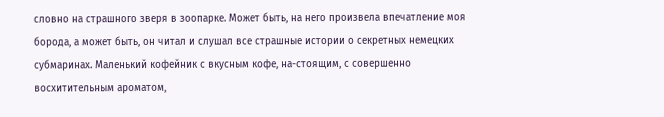словно на страшного зверя в зоопарке. Может быть, на него произвела впечатление моя борода, а может быть, он читал и слушал все страшные истории о секретных немецких субмаринах. Маленький кофейник с вкусным кофе, на-стоящим, с совершенно восхитительным ароматом,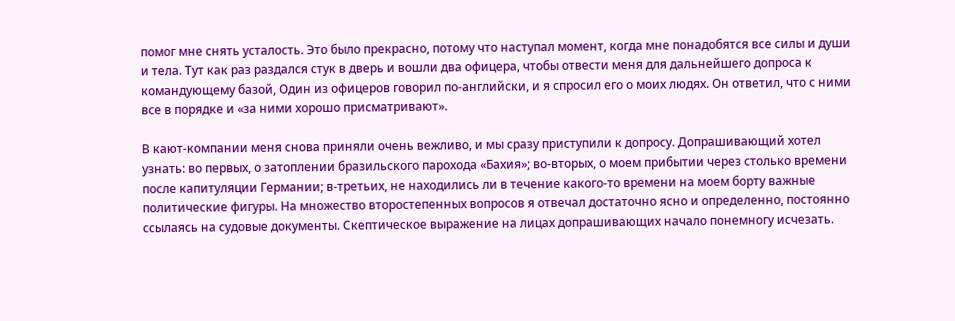помог мне снять усталость. Это было прекрасно, потому что наступал момент, когда мне понадобятся все силы и души и тела. Тут как раз раздался стук в дверь и вошли два офицера, чтобы отвести меня для дальнейшего допроса к командующему базой, Один из офицеров говорил по-английски, и я спросил его о моих людях. Он ответил, что с ними все в порядке и «за ними хорошо присматривают».

В кают-компании меня снова приняли очень вежливо, и мы сразу приступили к допросу. Допрашивающий хотел узнать: во первых, о затоплении бразильского парохода «Бахия»; во-вторых, о моем прибытии через столько времени после капитуляции Германии; в-третьих, не находились ли в течение какого-то времени на моем борту важные политические фигуры. На множество второстепенных вопросов я отвечал достаточно ясно и определенно, постоянно ссылаясь на судовые документы. Скептическое выражение на лицах допрашивающих начало понемногу исчезать.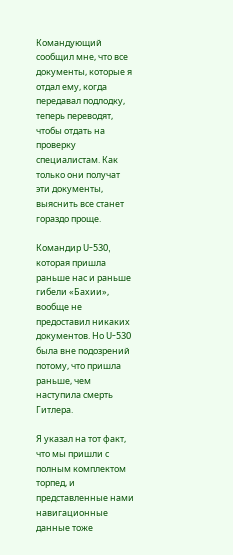Командующий сообщил мне, что все документы, которые я отдал ему, когда передавал подлодку, теперь переводят, чтобы отдать на проверку специалистам. Как только они получат эти документы, выяснить все станет гораздо проще.

Командир U-530, которая пришла раньше нас и раньше гибели «Бахии», вообще не предоставил никаких документов. Но U-530 была вне подозрений потому, что пришла раньше, чем наступила смерть Гитлера.

Я указал на тот факт, что мы пришли с полным комплектом торпед, и представленные нами навигационные данные тоже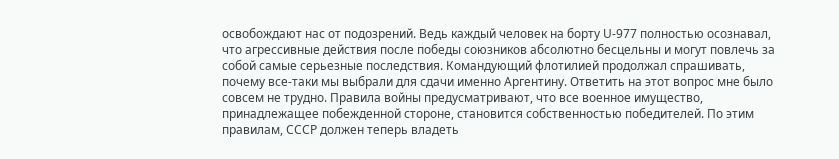освобождают нас от подозрений. Ведь каждый человек на борту U-977 полностью осознавал, что агрессивные действия после победы союзников абсолютно бесцельны и могут повлечь за собой самые серьезные последствия. Командующий флотилией продолжал спрашивать, почему все-таки мы выбрали для сдачи именно Аргентину. Ответить на этот вопрос мне было совсем не трудно. Правила войны предусматривают, что все военное имущество, принадлежащее побежденной стороне, становится собственностью победителей. По этим правилам, СССР должен теперь владеть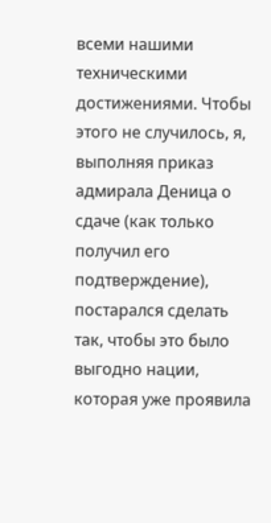всеми нашими техническими достижениями. Чтобы этого не случилось, я, выполняя приказ адмирала Деница о сдаче (как только получил его подтверждение), постарался сделать так, чтобы это было выгодно нации, которая уже проявила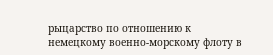рыцарство по отношению к немецкому военно-морскому флоту в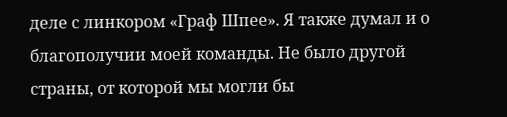деле с линкором «Граф Шпее». Я также думал и о благополучии моей команды. Не было другой страны, от которой мы могли бы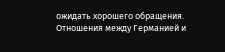ожидать хорошего обращения. Отношения между Германией и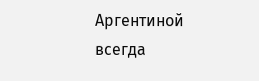Аргентиной всегда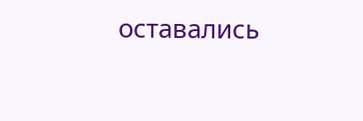оставались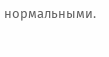нормальными.